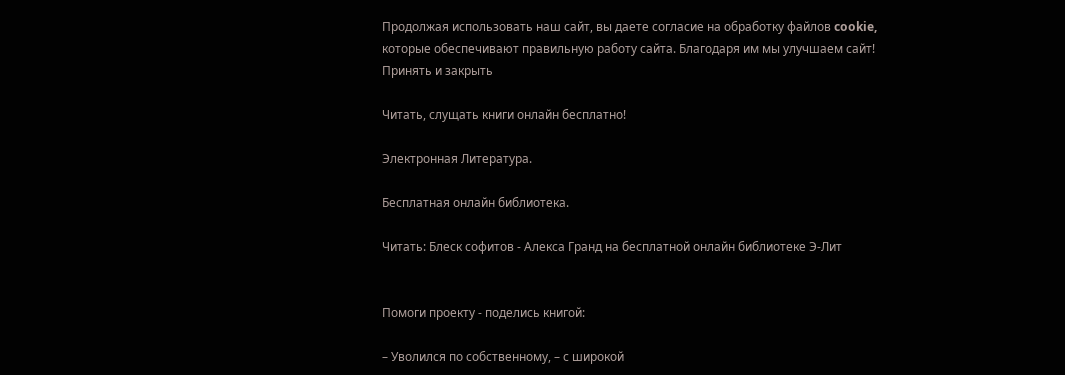Продолжая использовать наш сайт, вы даете согласие на обработку файлов cookie, которые обеспечивают правильную работу сайта. Благодаря им мы улучшаем сайт!
Принять и закрыть

Читать, слущать книги онлайн бесплатно!

Электронная Литература.

Бесплатная онлайн библиотека.

Читать: Блеск софитов - Алекса Гранд на бесплатной онлайн библиотеке Э-Лит


Помоги проекту - поделись книгой:

– Уволился по собственному, – с широкой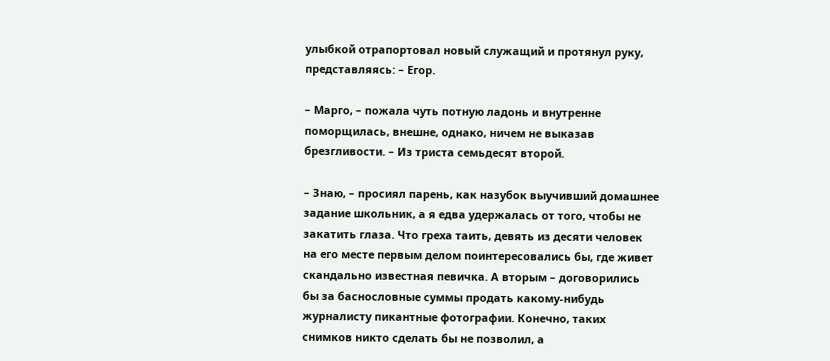улыбкой отрапортовал новый служащий и протянул руку, представляясь: – Егор.

– Марго, – пожала чуть потную ладонь и внутренне поморщилась, внешне, однако, ничем не выказав брезгливости. – Из триста семьдесят второй.

– Знаю, – просиял парень, как назубок выучивший домашнее задание школьник, а я едва удержалась от того, чтобы не закатить глаза. Что греха таить, девять из десяти человек на его месте первым делом поинтересовались бы, где живет скандально известная певичка. А вторым – договорились бы за баснословные суммы продать какому-нибудь журналисту пикантные фотографии. Конечно, таких снимков никто сделать бы не позволил, а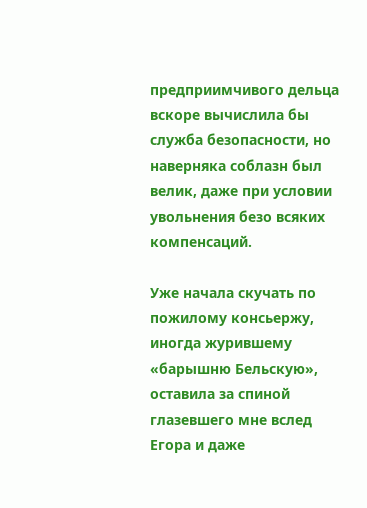предприимчивого дельца вскоре вычислила бы служба безопасности, но наверняка соблазн был велик, даже при условии увольнения безо всяких компенсаций.

Уже начала скучать по пожилому консьержу, иногда журившему «барышню Бельскую», оставила за спиной глазевшего мне вслед Егора и даже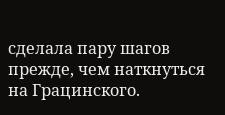сделала пару шагов прежде, чем наткнуться на Грацинского.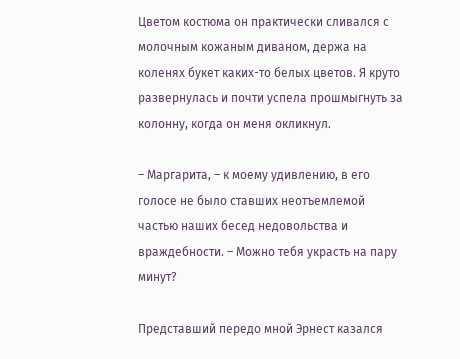Цветом костюма он практически сливался с молочным кожаным диваном, держа на коленях букет каких-то белых цветов. Я круто развернулась и почти успела прошмыгнуть за колонну, когда он меня окликнул.

– Маргарита, – к моему удивлению, в его голосе не было ставших неотъемлемой частью наших бесед недовольства и враждебности. – Можно тебя украсть на пару минут?

Представший передо мной Эрнест казался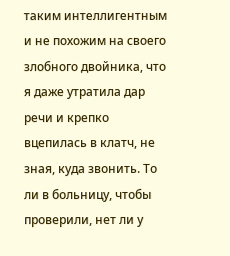таким интеллигентным и не похожим на своего злобного двойника, что я даже утратила дар речи и крепко вцепилась в клатч, не зная, куда звонить. То ли в больницу, чтобы проверили, нет ли у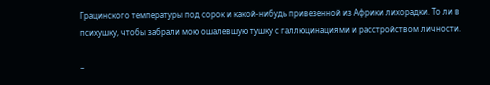Грацинского температуры под сорок и какой-нибудь привезенной из Африки лихорадки. То ли в психушку, чтобы забрали мою ошалевшую тушку с галлюцинациями и расстройством личности.

–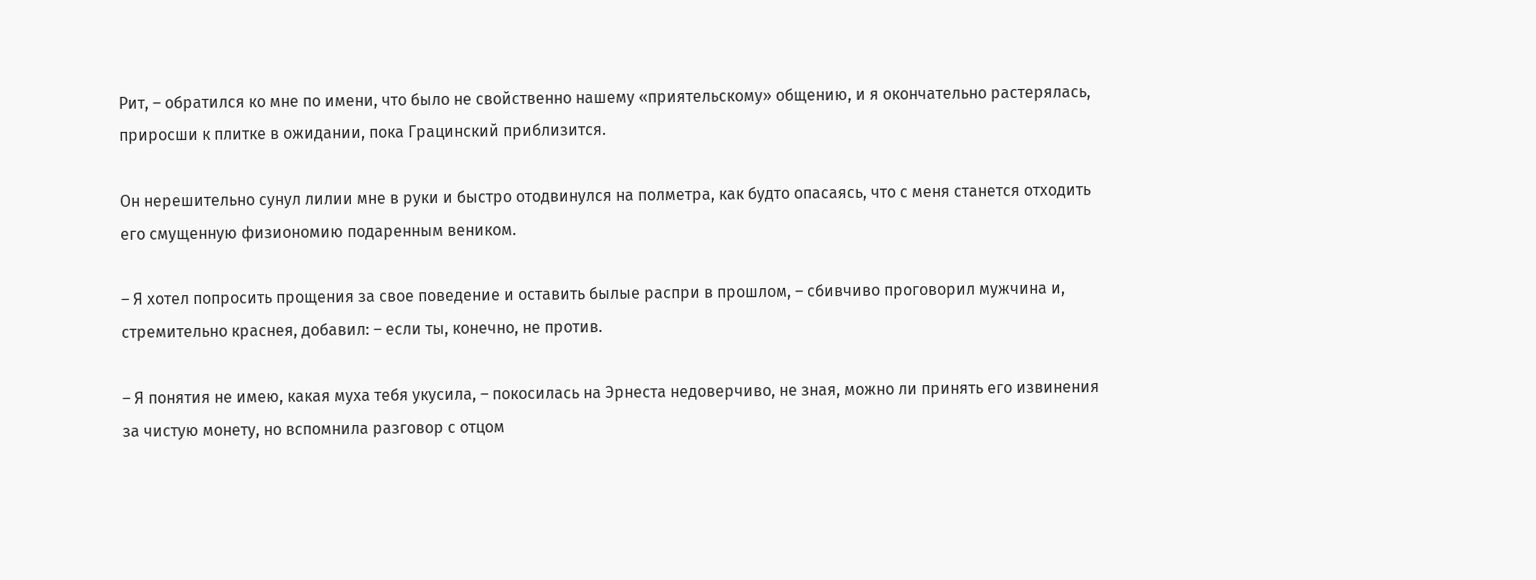Рит, – обратился ко мне по имени, что было не свойственно нашему «приятельскому» общению, и я окончательно растерялась, приросши к плитке в ожидании, пока Грацинский приблизится.

Он нерешительно сунул лилии мне в руки и быстро отодвинулся на полметра, как будто опасаясь, что с меня станется отходить его смущенную физиономию подаренным веником.

– Я хотел попросить прощения за свое поведение и оставить былые распри в прошлом, – сбивчиво проговорил мужчина и, стремительно краснея, добавил: – если ты, конечно, не против.

– Я понятия не имею, какая муха тебя укусила, – покосилась на Эрнеста недоверчиво, не зная, можно ли принять его извинения за чистую монету, но вспомнила разговор с отцом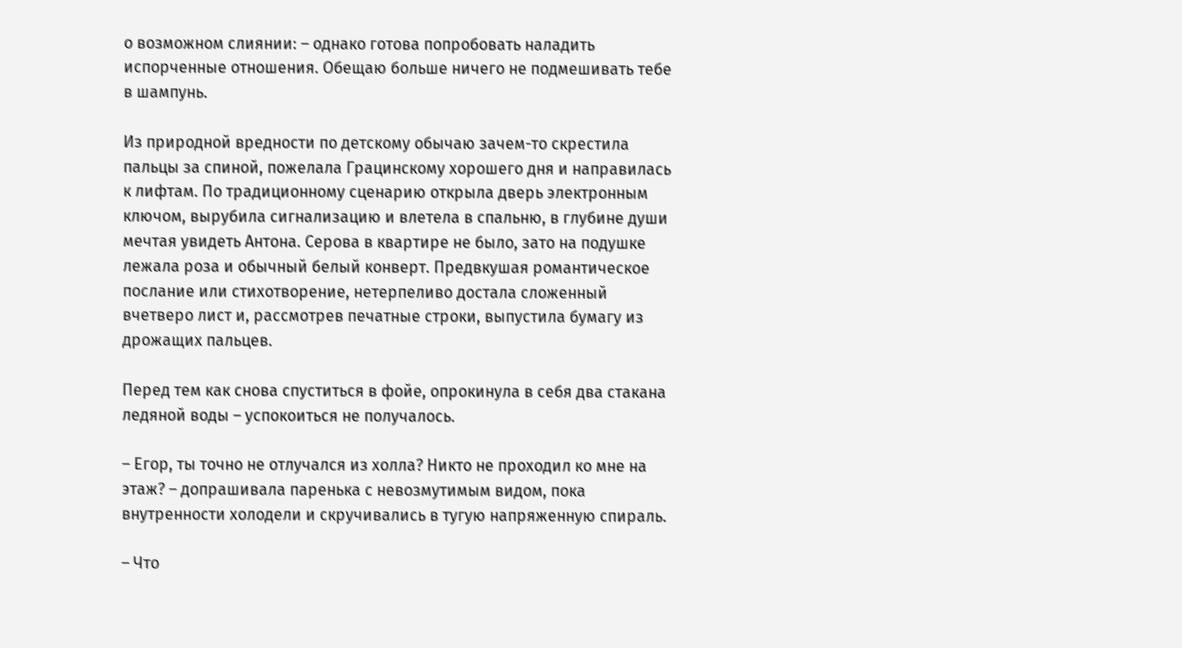о возможном слиянии: – однако готова попробовать наладить испорченные отношения. Обещаю больше ничего не подмешивать тебе в шампунь.

Из природной вредности по детскому обычаю зачем-то скрестила пальцы за спиной, пожелала Грацинскому хорошего дня и направилась к лифтам. По традиционному сценарию открыла дверь электронным ключом, вырубила сигнализацию и влетела в спальню, в глубине души мечтая увидеть Антона. Серова в квартире не было, зато на подушке лежала роза и обычный белый конверт. Предвкушая романтическое послание или стихотворение, нетерпеливо достала сложенный вчетверо лист и, рассмотрев печатные строки, выпустила бумагу из дрожащих пальцев.

Перед тем как снова спуститься в фойе, опрокинула в себя два стакана ледяной воды – успокоиться не получалось.

– Егор, ты точно не отлучался из холла? Никто не проходил ко мне на этаж? – допрашивала паренька с невозмутимым видом, пока внутренности холодели и скручивались в тугую напряженную спираль.

– Что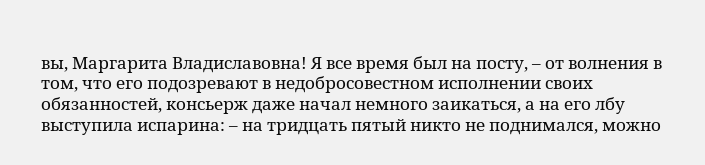вы, Маргарита Владиславовна! Я все время был на посту, – от волнения в том, что его подозревают в недобросовестном исполнении своих обязанностей, консьерж даже начал немного заикаться, а на его лбу выступила испарина: – на тридцать пятый никто не поднимался, можно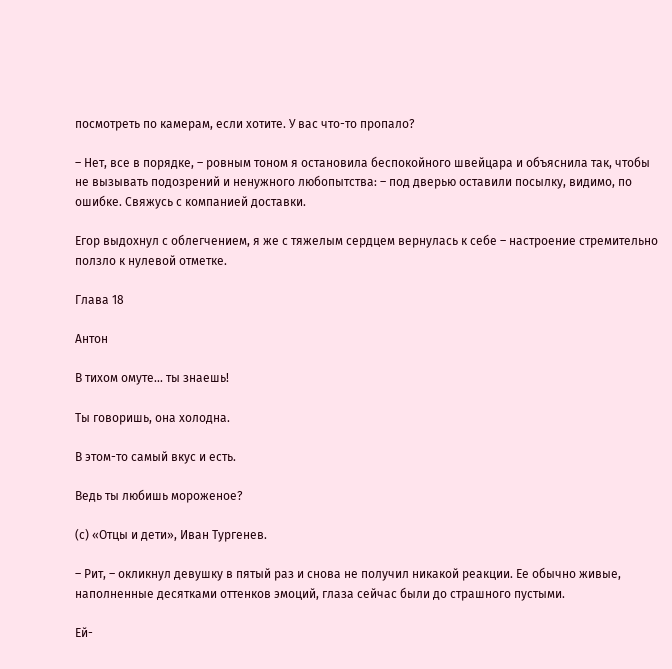посмотреть по камерам, если хотите. У вас что-то пропало?

– Нет, все в порядке, – ровным тоном я остановила беспокойного швейцара и объяснила так, чтобы не вызывать подозрений и ненужного любопытства: – под дверью оставили посылку, видимо, по ошибке. Свяжусь с компанией доставки.

Егор выдохнул с облегчением, я же с тяжелым сердцем вернулась к себе – настроение стремительно ползло к нулевой отметке.

Глава 18

Антон

В тихом омуте... ты знаешь!

Ты говоришь, она холодна.

В этом-то самый вкус и есть.

Ведь ты любишь мороженое?

(с) «Отцы и дети», Иван Тургенев.

– Рит, – окликнул девушку в пятый раз и снова не получил никакой реакции. Ее обычно живые, наполненные десятками оттенков эмоций, глаза сейчас были до страшного пустыми.

Ей-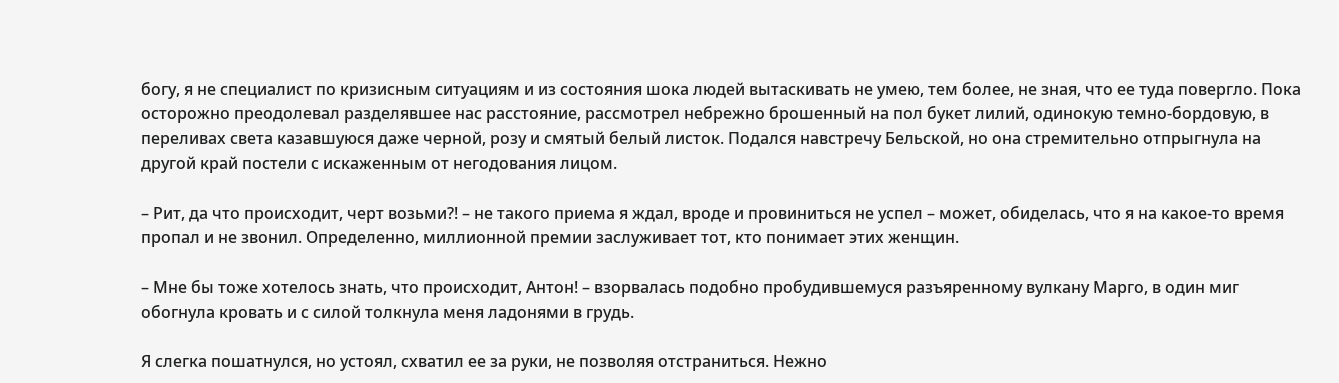богу, я не специалист по кризисным ситуациям и из состояния шока людей вытаскивать не умею, тем более, не зная, что ее туда повергло. Пока осторожно преодолевал разделявшее нас расстояние, рассмотрел небрежно брошенный на пол букет лилий, одинокую темно-бордовую, в переливах света казавшуюся даже черной, розу и смятый белый листок. Подался навстречу Бельской, но она стремительно отпрыгнула на другой край постели с искаженным от негодования лицом.

– Рит, да что происходит, черт возьми?! – не такого приема я ждал, вроде и провиниться не успел – может, обиделась, что я на какое-то время пропал и не звонил. Определенно, миллионной премии заслуживает тот, кто понимает этих женщин.

– Мне бы тоже хотелось знать, что происходит, Антон! – взорвалась подобно пробудившемуся разъяренному вулкану Марго, в один миг обогнула кровать и с силой толкнула меня ладонями в грудь.

Я слегка пошатнулся, но устоял, схватил ее за руки, не позволяя отстраниться. Нежно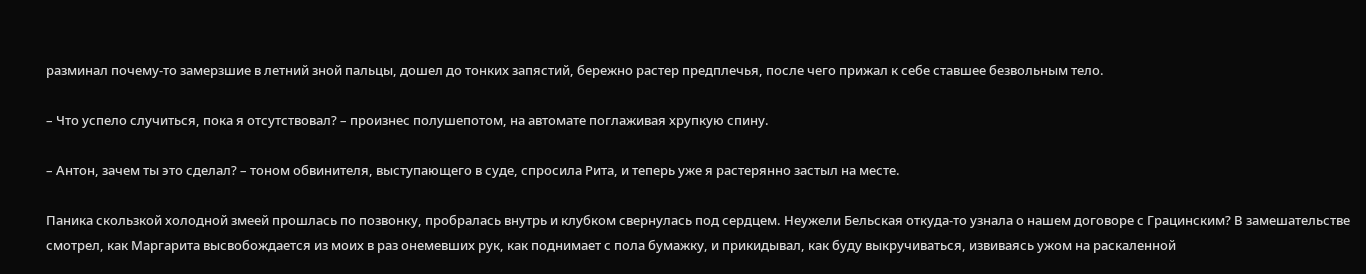разминал почему-то замерзшие в летний зной пальцы, дошел до тонких запястий, бережно растер предплечья, после чего прижал к себе ставшее безвольным тело.

– Что успело случиться, пока я отсутствовал? – произнес полушепотом, на автомате поглаживая хрупкую спину.

– Антон, зачем ты это сделал? – тоном обвинителя, выступающего в суде, спросила Рита, и теперь уже я растерянно застыл на месте.

Паника скользкой холодной змеей прошлась по позвонку, пробралась внутрь и клубком свернулась под сердцем. Неужели Бельская откуда-то узнала о нашем договоре с Грацинским? В замешательстве смотрел, как Маргарита высвобождается из моих в раз онемевших рук, как поднимает с пола бумажку, и прикидывал, как буду выкручиваться, извиваясь ужом на раскаленной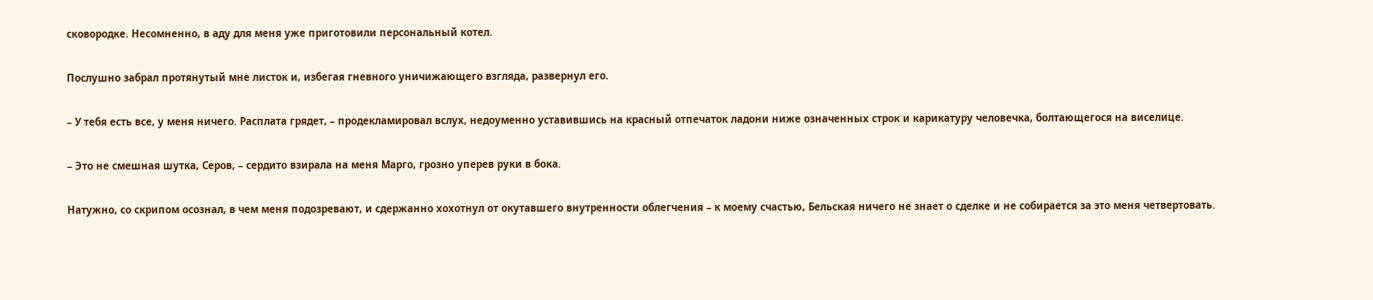сковородке. Несомненно, в аду для меня уже приготовили персональный котел.

Послушно забрал протянутый мне листок и, избегая гневного уничижающего взгляда, развернул его.

– У тебя есть все, у меня ничего. Расплата грядет, – продекламировал вслух, недоуменно уставившись на красный отпечаток ладони ниже означенных строк и карикатуру человечка, болтающегося на виселице.

– Это не смешная шутка, Серов, – сердито взирала на меня Марго, грозно уперев руки в бока.

Натужно, со скрипом осознал, в чем меня подозревают, и сдержанно хохотнул от окутавшего внутренности облегчения – к моему счастью, Бельская ничего не знает о сделке и не собирается за это меня четвертовать.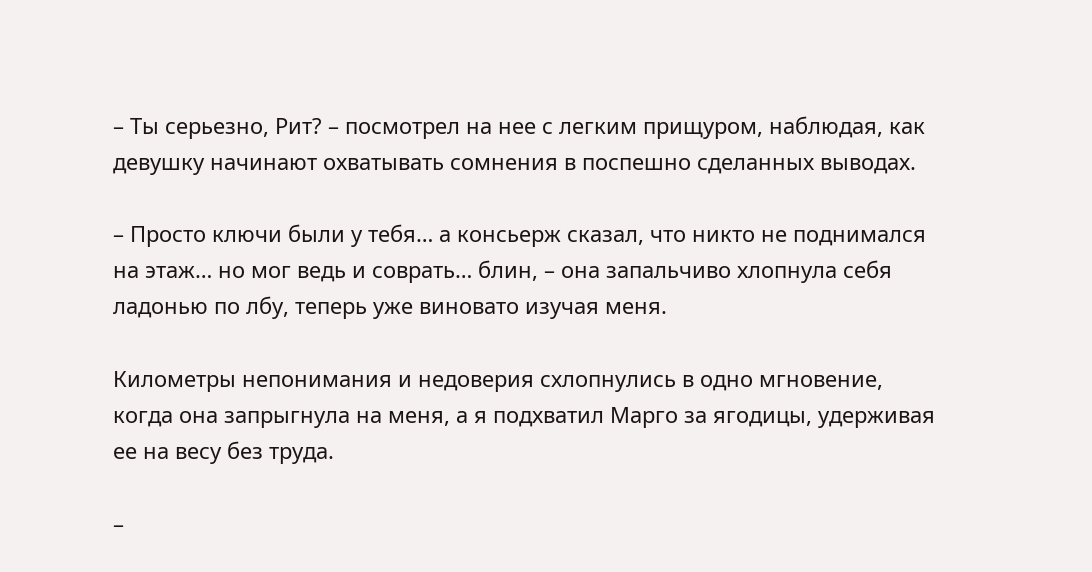– Ты серьезно, Рит? – посмотрел на нее с легким прищуром, наблюдая, как девушку начинают охватывать сомнения в поспешно сделанных выводах.

– Просто ключи были у тебя… а консьерж сказал, что никто не поднимался на этаж… но мог ведь и соврать… блин, – она запальчиво хлопнула себя ладонью по лбу, теперь уже виновато изучая меня.

Километры непонимания и недоверия схлопнулись в одно мгновение, когда она запрыгнула на меня, а я подхватил Марго за ягодицы, удерживая ее на весу без труда.

–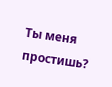Ты меня простишь?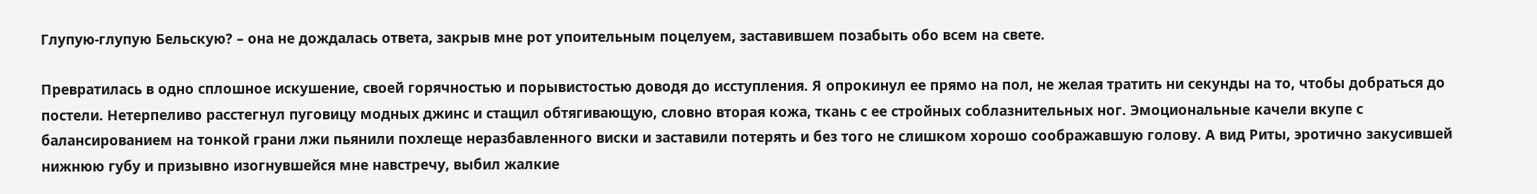Глупую-глупую Бельскую? – она не дождалась ответа, закрыв мне рот упоительным поцелуем, заставившем позабыть обо всем на свете.

Превратилась в одно сплошное искушение, своей горячностью и порывистостью доводя до исступления. Я опрокинул ее прямо на пол, не желая тратить ни секунды на то, чтобы добраться до постели. Нетерпеливо расстегнул пуговицу модных джинс и стащил обтягивающую, словно вторая кожа, ткань с ее стройных соблазнительных ног. Эмоциональные качели вкупе с балансированием на тонкой грани лжи пьянили похлеще неразбавленного виски и заставили потерять и без того не слишком хорошо соображавшую голову. А вид Риты, эротично закусившей нижнюю губу и призывно изогнувшейся мне навстречу, выбил жалкие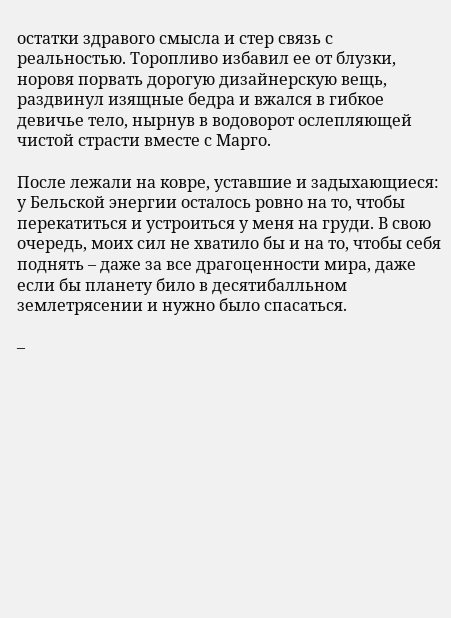остатки здравого смысла и стер связь с реальностью. Торопливо избавил ее от блузки, норовя порвать дорогую дизайнерскую вещь, раздвинул изящные бедра и вжался в гибкое девичье тело, нырнув в водоворот ослепляющей чистой страсти вместе с Марго.

После лежали на ковре, уставшие и задыхающиеся: у Бельской энергии осталось ровно на то, чтобы перекатиться и устроиться у меня на груди. В свою очередь, моих сил не хватило бы и на то, чтобы себя поднять – даже за все драгоценности мира, даже если бы планету било в десятибалльном землетрясении и нужно было спасаться.

–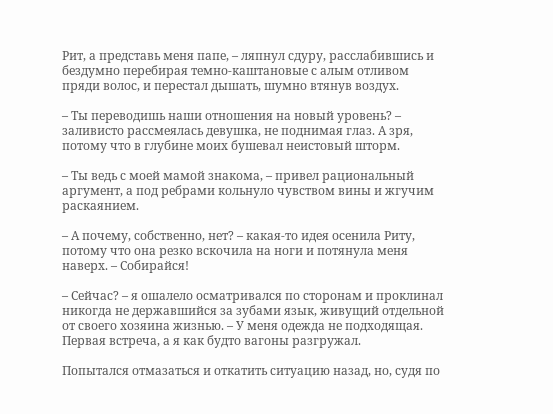Рит, а представь меня папе, – ляпнул сдуру, расслабившись и бездумно перебирая темно-каштановые с алым отливом пряди волос, и перестал дышать, шумно втянув воздух.

– Ты переводишь наши отношения на новый уровень? – заливисто рассмеялась девушка, не поднимая глаз. А зря, потому что в глубине моих бушевал неистовый шторм.

– Ты ведь с моей мамой знакома, – привел рациональный аргумент, а под ребрами кольнуло чувством вины и жгучим раскаянием.

– А почему, собственно, нет? – какая-то идея осенила Риту, потому что она резко вскочила на ноги и потянула меня наверх. – Собирайся!

– Сейчас? – я ошалело осматривался по сторонам и проклинал никогда не державшийся за зубами язык, живущий отдельной от своего хозяина жизнью. – У меня одежда не подходящая. Первая встреча, а я как будто вагоны разгружал.

Попытался отмазаться и откатить ситуацию назад, но, судя по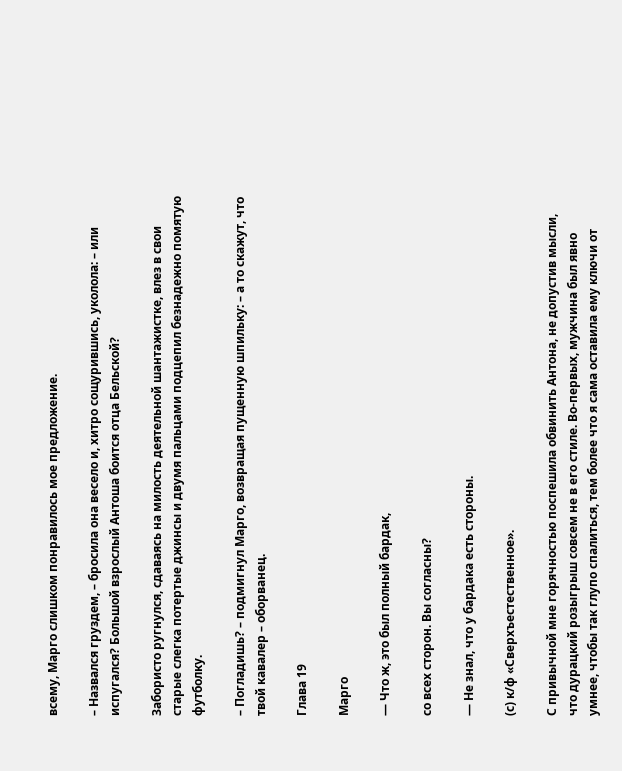всему, Марго слишком понравилось мое предложение.

– Назвался груздем, – бросила она весело и, хитро сощурившись, уколола: – или испугался? Большой взрослый Антоша боится отца Бельской?

Забористо ругнулся, сдаваясь на милость деятельной шантажистке, влез в свои старые слегка потертые джинсы и двумя пальцами подцепил безнадежно помятую футболку.

– Погладишь? – подмигнул Марго, возвращая пущенную шпильку: – а то скажут, что твой кавалер – оборванец.

Глава 19

Марго

— Что ж, это был полный бардак,

со всех сторон. Вы согласны?

— Не знал, что у бардака есть стороны.

(с) к/ф «Сверхъестественное».

С привычной мне горячностью поспешила обвинить Антона, не допустив мысли, что дурацкий розыгрыш совсем не в его стиле. Во-первых, мужчина был явно умнее, чтобы так глупо спалиться, тем более что я сама оставила ему ключи от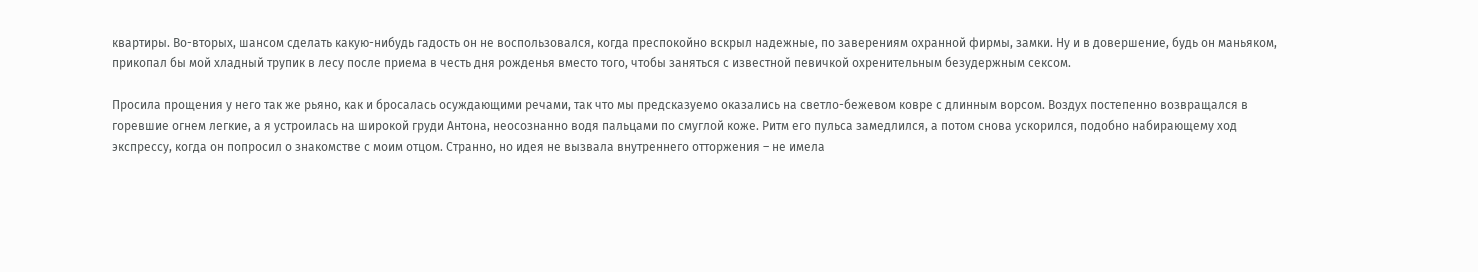квартиры. Во-вторых, шансом сделать какую-нибудь гадость он не воспользовался, когда преспокойно вскрыл надежные, по заверениям охранной фирмы, замки. Ну и в довершение, будь он маньяком, прикопал бы мой хладный трупик в лесу после приема в честь дня рожденья вместо того, чтобы заняться с известной певичкой охренительным безудержным сексом.

Просила прощения у него так же рьяно, как и бросалась осуждающими речами, так что мы предсказуемо оказались на светло-бежевом ковре с длинным ворсом. Воздух постепенно возвращался в горевшие огнем легкие, а я устроилась на широкой груди Антона, неосознанно водя пальцами по смуглой коже. Ритм его пульса замедлился, а потом снова ускорился, подобно набирающему ход экспрессу, когда он попросил о знакомстве с моим отцом. Странно, но идея не вызвала внутреннего отторжения – не имела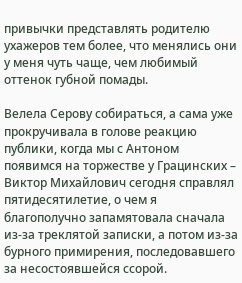привычки представлять родителю ухажеров тем более, что менялись они у меня чуть чаще, чем любимый оттенок губной помады.

Велела Серову собираться, а сама уже прокручивала в голове реакцию публики, когда мы с Антоном появимся на торжестве у Грацинских – Виктор Михайлович сегодня справлял пятидесятилетие, о чем я благополучно запамятовала сначала из-за треклятой записки, а потом из-за бурного примирения, последовавшего за несостоявшейся ссорой.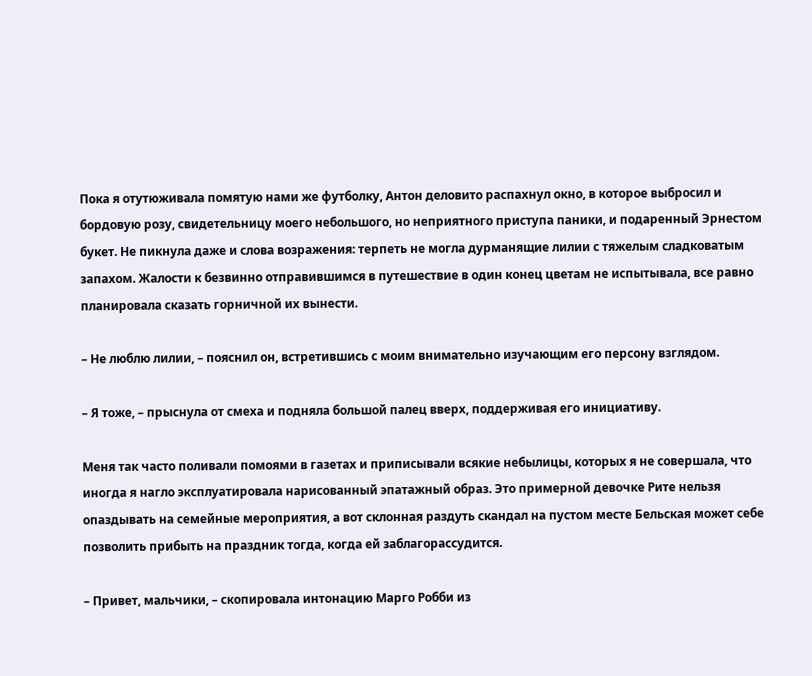Пока я отутюживала помятую нами же футболку, Антон деловито распахнул окно, в которое выбросил и бордовую розу, свидетельницу моего небольшого, но неприятного приступа паники, и подаренный Эрнестом букет. Не пикнула даже и слова возражения: терпеть не могла дурманящие лилии с тяжелым сладковатым запахом. Жалости к безвинно отправившимся в путешествие в один конец цветам не испытывала, все равно планировала сказать горничной их вынести.

– Не люблю лилии, – пояснил он, встретившись с моим внимательно изучающим его персону взглядом.

– Я тоже, – прыснула от смеха и подняла большой палец вверх, поддерживая его инициативу.

Меня так часто поливали помоями в газетах и приписывали всякие небылицы, которых я не совершала, что иногда я нагло эксплуатировала нарисованный эпатажный образ. Это примерной девочке Рите нельзя опаздывать на семейные мероприятия, а вот склонная раздуть скандал на пустом месте Бельская может себе позволить прибыть на праздник тогда, когда ей заблагорассудится.

– Привет, мальчики, – скопировала интонацию Марго Робби из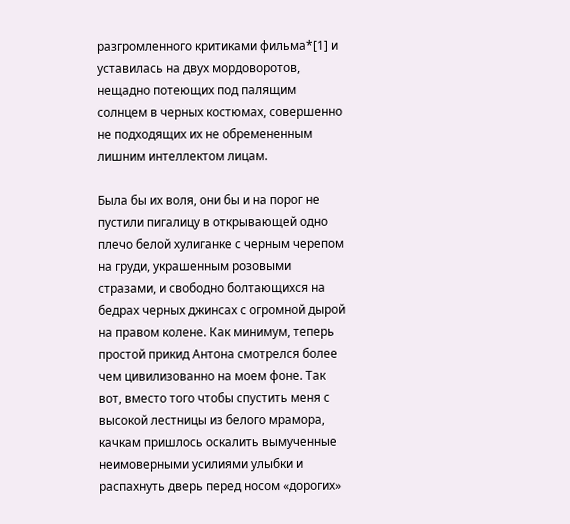разгромленного критиками фильма*[1] и уставилась на двух мордоворотов, нещадно потеющих под палящим солнцем в черных костюмах, совершенно не подходящих их не обремененным лишним интеллектом лицам.

Была бы их воля, они бы и на порог не пустили пигалицу в открывающей одно плечо белой хулиганке с черным черепом на груди, украшенным розовыми стразами, и свободно болтающихся на бедрах черных джинсах с огромной дырой на правом колене. Как минимум, теперь простой прикид Антона смотрелся более чем цивилизованно на моем фоне. Так вот, вместо того чтобы спустить меня с высокой лестницы из белого мрамора, качкам пришлось оскалить вымученные неимоверными усилиями улыбки и распахнуть дверь перед носом «дорогих»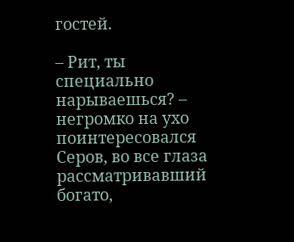гостей.

– Рит, ты специально нарываешься? – негромко на ухо поинтересовался Серов, во все глаза рассматривавший богато,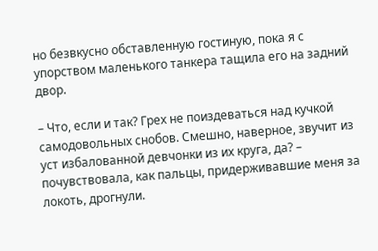но безвкусно обставленную гостиную, пока я с упорством маленького танкера тащила его на задний двор.

– Что, если и так? Грех не поиздеваться над кучкой самодовольных снобов. Смешно, наверное, звучит из уст избалованной девчонки из их круга, да? – почувствовала, как пальцы, придерживавшие меня за локоть, дрогнули.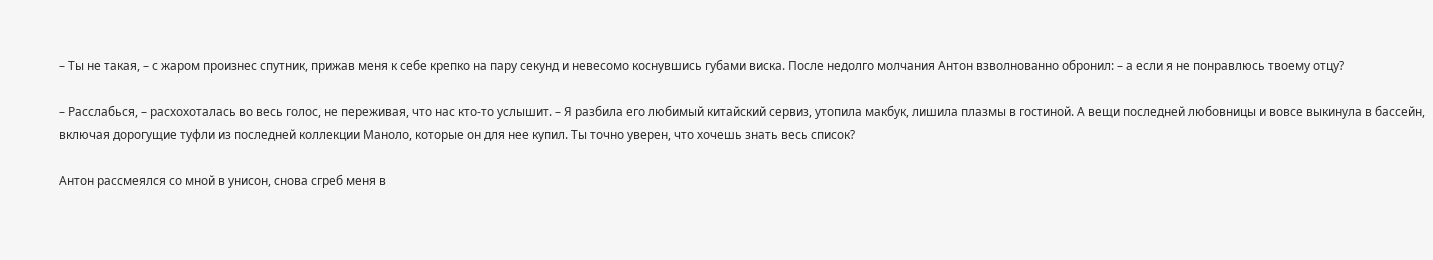– Ты не такая, – с жаром произнес спутник, прижав меня к себе крепко на пару секунд и невесомо коснувшись губами виска. После недолго молчания Антон взволнованно обронил: – а если я не понравлюсь твоему отцу?

– Расслабься, – расхохоталась во весь голос, не переживая, что нас кто-то услышит. – Я разбила его любимый китайский сервиз, утопила макбук, лишила плазмы в гостиной. А вещи последней любовницы и вовсе выкинула в бассейн, включая дорогущие туфли из последней коллекции Маноло, которые он для нее купил. Ты точно уверен, что хочешь знать весь список?

Антон рассмеялся со мной в унисон, снова сгреб меня в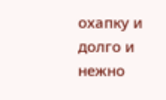охапку и долго и нежно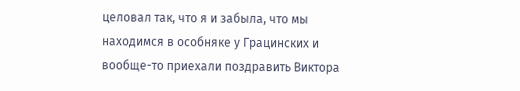целовал так, что я и забыла, что мы находимся в особняке у Грацинских и вообще-то приехали поздравить Виктора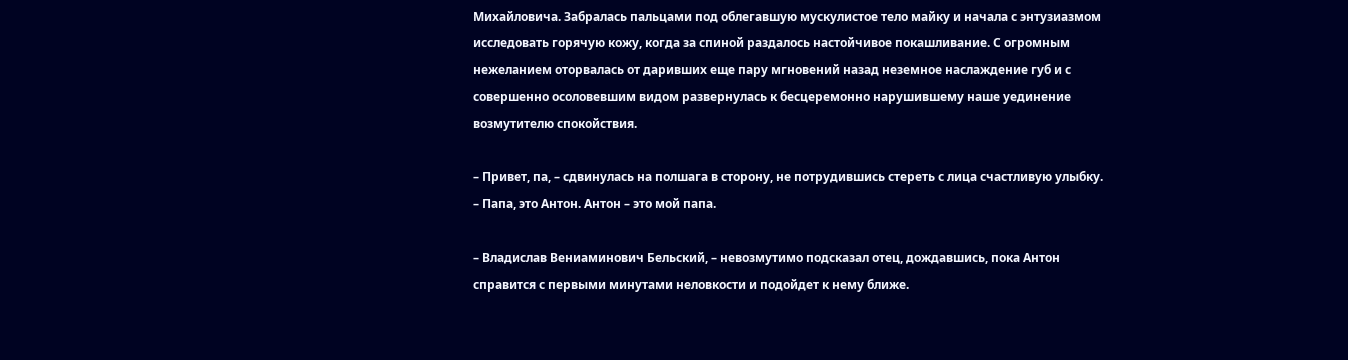Михайловича. Забралась пальцами под облегавшую мускулистое тело майку и начала с энтузиазмом исследовать горячую кожу, когда за спиной раздалось настойчивое покашливание. С огромным нежеланием оторвалась от даривших еще пару мгновений назад неземное наслаждение губ и с совершенно осоловевшим видом развернулась к бесцеремонно нарушившему наше уединение возмутителю спокойствия.

– Привет, па, – сдвинулась на полшага в сторону, не потрудившись стереть с лица счастливую улыбку. – Папа, это Антон. Антон – это мой папа.

– Владислав Вениаминович Бельский, – невозмутимо подсказал отец, дождавшись, пока Антон справится с первыми минутами неловкости и подойдет к нему ближе.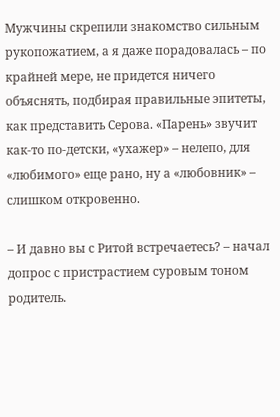Мужчины скрепили знакомство сильным рукопожатием, а я даже порадовалась – по крайней мере, не придется ничего объяснять, подбирая правильные эпитеты, как представить Серова. «Парень» звучит как-то по-детски, «ухажер» – нелепо, для «любимого» еще рано, ну а «любовник» – слишком откровенно.

– И давно вы с Ритой встречаетесь? – начал допрос с пристрастием суровым тоном родитель.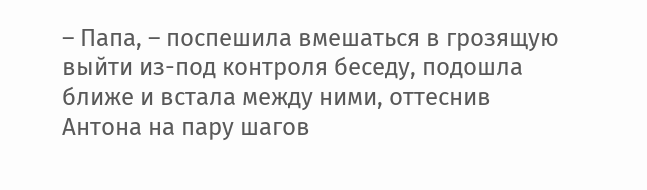– Папа, – поспешила вмешаться в грозящую выйти из-под контроля беседу, подошла ближе и встала между ними, оттеснив Антона на пару шагов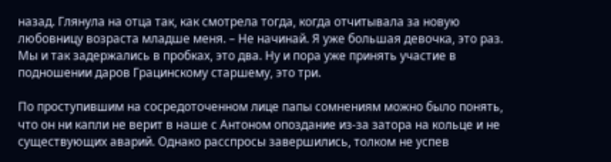назад. Глянула на отца так, как смотрела тогда, когда отчитывала за новую любовницу возраста младше меня. – Не начинай. Я уже большая девочка, это раз. Мы и так задержались в пробках, это два. Ну и пора уже принять участие в подношении даров Грацинскому старшему, это три.

По проступившим на сосредоточенном лице папы сомнениям можно было понять, что он ни капли не верит в наше с Антоном опоздание из-за затора на кольце и не существующих аварий. Однако расспросы завершились, толком не успев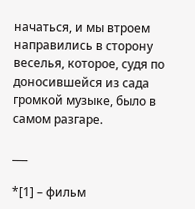начаться, и мы втроем направились в сторону веселья, которое, судя по доносившейся из сада громкой музыке, было в самом разгаре.

___

*[1] – фильм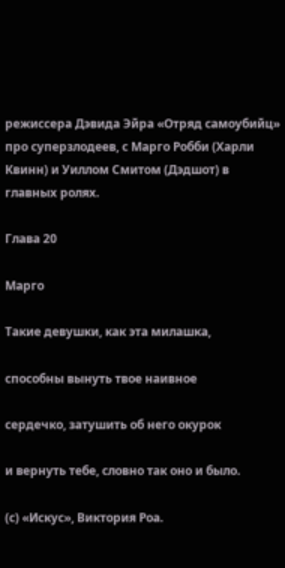режиссера Дэвида Эйра «Отряд самоубийц» про суперзлодеев, с Марго Робби (Харли Квинн) и Уиллом Смитом (Дэдшот) в главных ролях.

Глава 20

Марго

Такие девушки, как эта милашка,

способны вынуть твое наивное

сердечко, затушить об него окурок

и вернуть тебе, словно так оно и было.

(с) «Искус», Виктория Роа.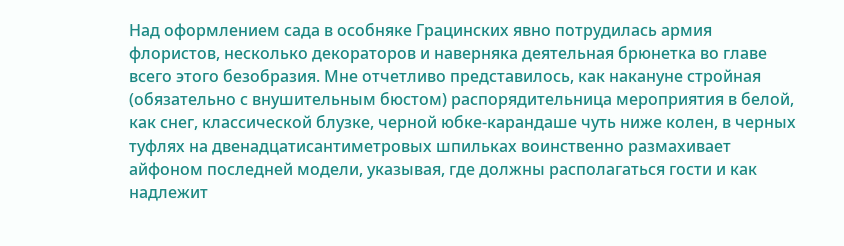Над оформлением сада в особняке Грацинских явно потрудилась армия флористов, несколько декораторов и наверняка деятельная брюнетка во главе всего этого безобразия. Мне отчетливо представилось, как накануне стройная (обязательно с внушительным бюстом) распорядительница мероприятия в белой, как снег, классической блузке, черной юбке-карандаше чуть ниже колен, в черных туфлях на двенадцатисантиметровых шпильках воинственно размахивает айфоном последней модели, указывая, где должны располагаться гости и как надлежит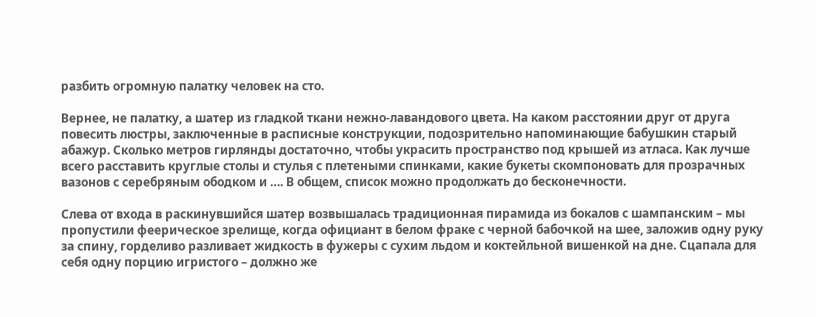разбить огромную палатку человек на сто.

Вернее, не палатку, а шатер из гладкой ткани нежно-лавандового цвета. На каком расстоянии друг от друга повесить люстры, заключенные в расписные конструкции, подозрительно напоминающие бабушкин старый абажур. Сколько метров гирлянды достаточно, чтобы украсить пространство под крышей из атласа. Как лучше всего расставить круглые столы и стулья с плетеными спинками, какие букеты скомпоновать для прозрачных вазонов с серебряным ободком и …. В общем, список можно продолжать до бесконечности.

Слева от входа в раскинувшийся шатер возвышалась традиционная пирамида из бокалов с шампанским – мы пропустили феерическое зрелище, когда официант в белом фраке с черной бабочкой на шее, заложив одну руку за спину, горделиво разливает жидкость в фужеры с сухим льдом и коктейльной вишенкой на дне. Сцапала для себя одну порцию игристого – должно же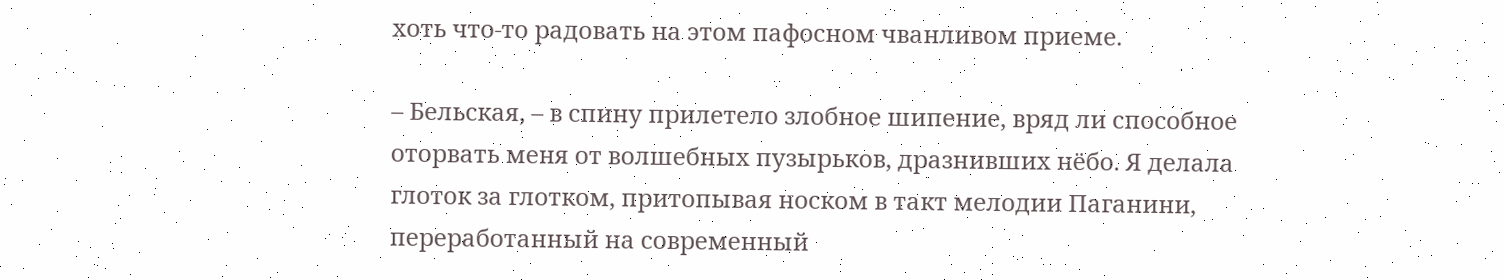хоть что-то радовать на этом пафосном чванливом приеме.

– Бельская, – в спину прилетело злобное шипение, вряд ли способное оторвать меня от волшебных пузырьков, дразнивших нёбо. Я делала глоток за глотком, притопывая носком в такт мелодии Паганини, переработанный на современный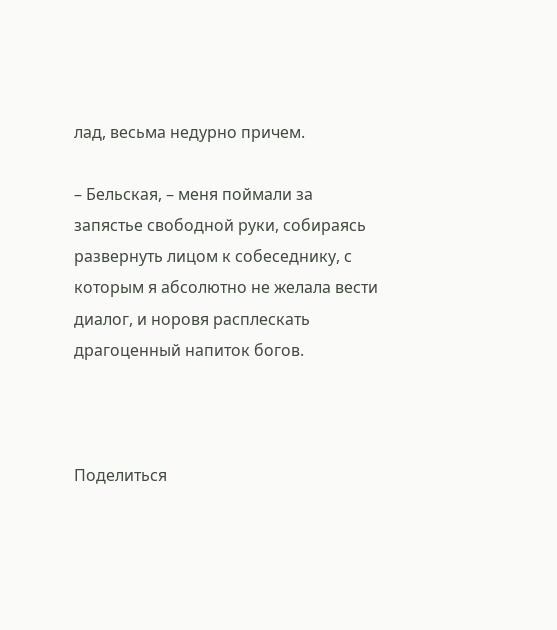лад, весьма недурно причем.

– Бельская, – меня поймали за запястье свободной руки, собираясь развернуть лицом к собеседнику, с которым я абсолютно не желала вести диалог, и норовя расплескать драгоценный напиток богов.



Поделиться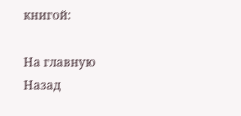книгой:

На главную
Назад